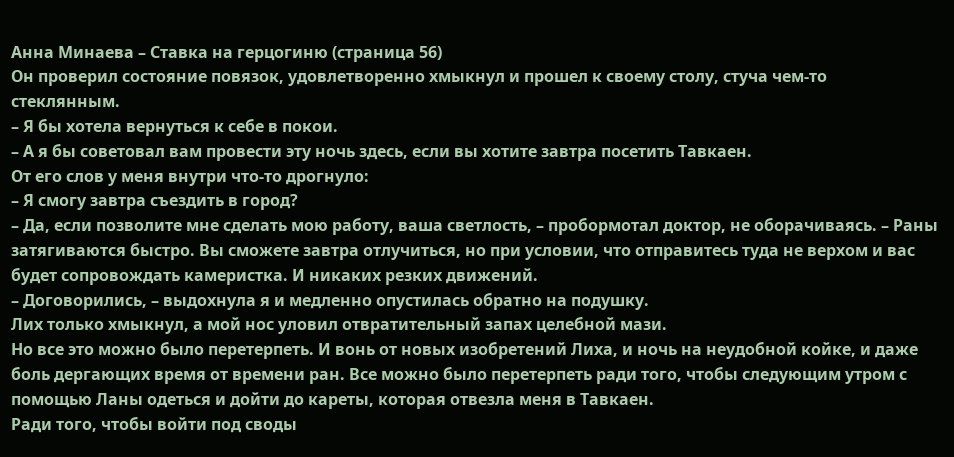Анна Минаева – Ставка на герцогиню (страница 56)
Он проверил состояние повязок, удовлетворенно хмыкнул и прошел к своему столу, стуча чем-то стеклянным.
– Я бы хотела вернуться к себе в покои.
– А я бы советовал вам провести эту ночь здесь, если вы хотите завтра посетить Тавкаен.
От его слов у меня внутри что-то дрогнуло:
– Я смогу завтра съездить в город?
– Да, если позволите мне сделать мою работу, ваша светлость, – пробормотал доктор, не оборачиваясь. – Раны затягиваются быстро. Вы сможете завтра отлучиться, но при условии, что отправитесь туда не верхом и вас будет сопровождать камеристка. И никаких резких движений.
– Договорились, – выдохнула я и медленно опустилась обратно на подушку.
Лих только хмыкнул, а мой нос уловил отвратительный запах целебной мази.
Но все это можно было перетерпеть. И вонь от новых изобретений Лиха, и ночь на неудобной койке, и даже боль дергающих время от времени ран. Все можно было перетерпеть ради того, чтобы следующим утром с помощью Ланы одеться и дойти до кареты, которая отвезла меня в Тавкаен.
Ради того, чтобы войти под своды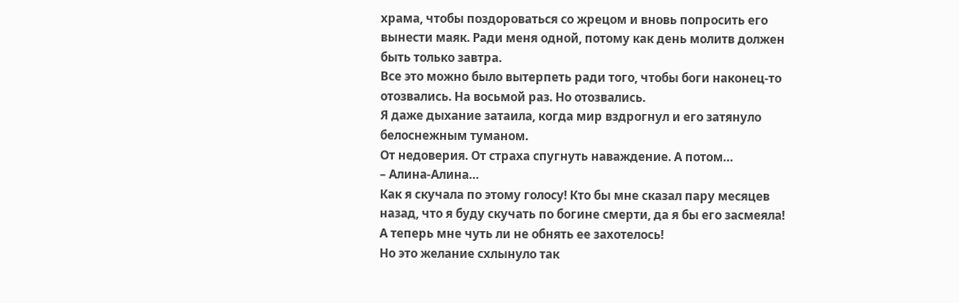храма, чтобы поздороваться со жрецом и вновь попросить его вынести маяк. Ради меня одной, потому как день молитв должен быть только завтра.
Все это можно было вытерпеть ради того, чтобы боги наконец-то отозвались. На восьмой раз. Но отозвались.
Я даже дыхание затаила, когда мир вздрогнул и его затянуло белоснежным туманом.
От недоверия. От страха спугнуть наваждение. А потом…
– Алина-Алина…
Как я скучала по этому голосу! Кто бы мне сказал пару месяцев назад, что я буду скучать по богине смерти, да я бы его засмеяла! А теперь мне чуть ли не обнять ее захотелось!
Но это желание схлынуло так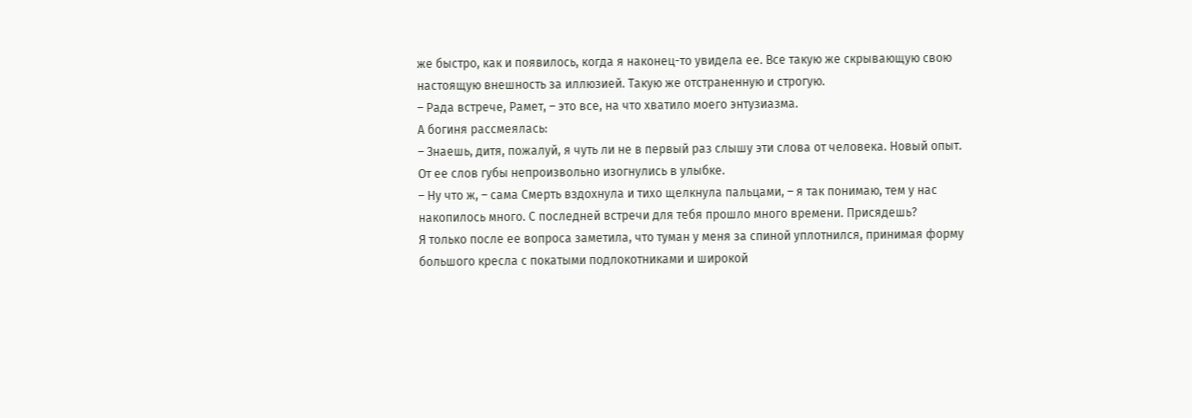же быстро, как и появилось, когда я наконец-то увидела ее. Все такую же скрывающую свою настоящую внешность за иллюзией. Такую же отстраненную и строгую.
– Рада встрече, Рамет, – это все, на что хватило моего энтузиазма.
А богиня рассмеялась:
– Знаешь, дитя, пожалуй, я чуть ли не в первый раз слышу эти слова от человека. Новый опыт.
От ее слов губы непроизвольно изогнулись в улыбке.
– Ну что ж, – сама Смерть вздохнула и тихо щелкнула пальцами, – я так понимаю, тем у нас накопилось много. С последней встречи для тебя прошло много времени. Присядешь?
Я только после ее вопроса заметила, что туман у меня за спиной уплотнился, принимая форму большого кресла с покатыми подлокотниками и широкой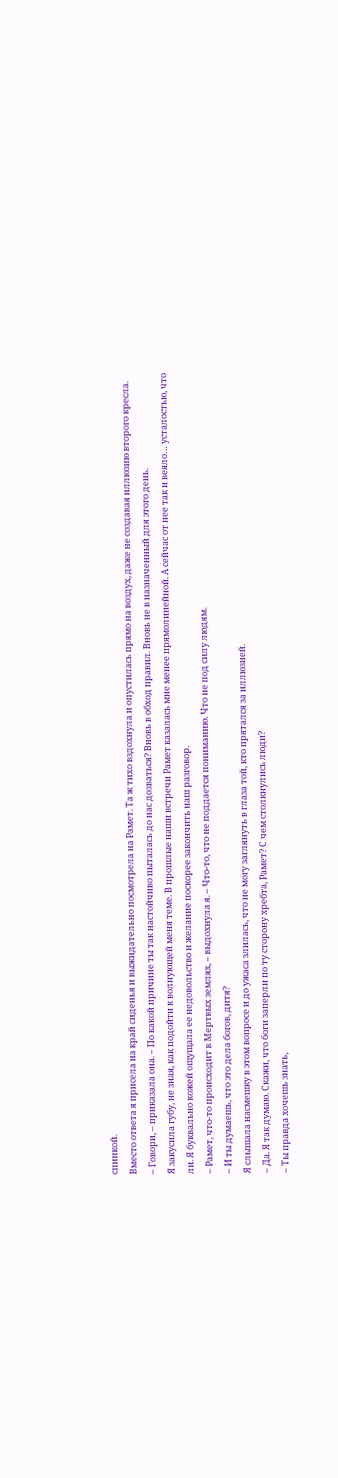спинкой.
Вместо ответа я присела на край сиденья и выжидательно посмотрела на Рамет. Та ж тихо вздохнула и опустилась прямо на воздух, даже не создавая иллюзию второго кресла.
– Говори, – приказала она. – По какой причине ты так настойчиво пыталась до нас дозваться? Вновь в обход правил. Вновь не в назначенный для этого день.
Я закусила губу, не зная, как подойти к волнующей меня теме. В прошлые наши встречи Рамет казалась мне менее прямолинейной. А сейчас от нее так и веяло… усталостью, что ли. Я буквально кожей ощущала ее недовольство и желание поскорее закончить наш разговор.
– Рамет, что-то происходит в Мертвых землях, – выдохнула я. – Что-то, что не поддается пониманию. Что не под силу людям.
– И ты думаешь, что это дела богов, дитя?
Я слышала насмешку в этом вопросе и до ужаса злилась, что не могу заглянуть в глаза той, кто прятался за иллюзией.
– Да. Я так думаю. Скажи, что боги заперли по ту сторону хребта, Рамет? С чем столкнулись люди?
– Ты правда хочешь знать,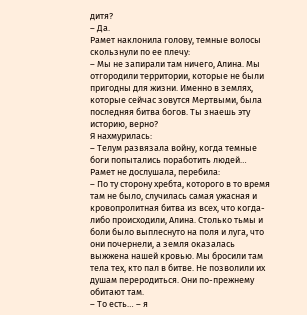дитя?
– Да.
Рамет наклонила голову, темные волосы скользнули по ее плечу:
– Мы не запирали там ничего, Алина. Мы отгородили территории, которые не были пригодны для жизни. Именно в землях, которые сейчас зовутся Мертвыми, была последняя битва богов. Ты знаешь эту историю, верно?
Я нахмурилась:
– Телум развязала войну, когда темные боги попытались поработить людей…
Рамет не дослушала, перебила:
– По ту сторону хребта, которого в то время там не было, случилась самая ужасная и кровопролитная битва из всех, что когда-либо происходили, Алина. Столько тьмы и боли было выплеснуто на поля и луга, что они почернели, а земля оказалась выжжена нашей кровью. Мы бросили там тела тех, кто пал в битве. Не позволили их душам переродиться. Они по-прежнему обитают там.
– То есть… – я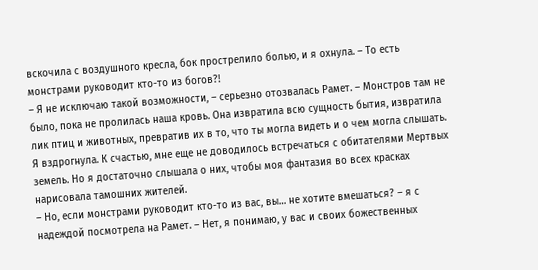вскочила с воздушного кресла, бок прострелило болью, и я охнула. – То есть монстрами руководит кто-то из богов?!
– Я не исключаю такой возможности, – серьезно отозвалась Рамет. – Монстров там не было, пока не пролилась наша кровь. Она извратила всю сущность бытия, извратила лик птиц и животных, превратив их в то, что ты могла видеть и о чем могла слышать.
Я вздрогнула. К счастью, мне еще не доводилось встречаться с обитателями Мертвых земель. Но я достаточно слышала о них, чтобы моя фантазия во всех красках нарисовала тамошних жителей.
– Но, если монстрами руководит кто-то из вас, вы… не хотите вмешаться? – я с надеждой посмотрела на Рамет. – Нет, я понимаю, у вас и своих божественных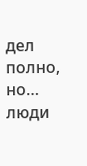дел полно, но… люди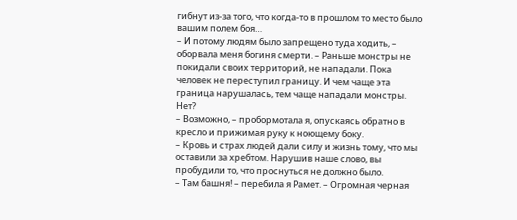гибнут из-за того, что когда-то в прошлом то место было вашим полем боя…
– И потому людям было запрещено туда ходить, – оборвала меня богиня смерти. – Раньше монстры не покидали своих территорий, не нападали. Пока человек не переступил границу. И чем чаще эта граница нарушалась, тем чаще нападали монстры. Нет?
– Возможно, – пробормотала я, опускаясь обратно в кресло и прижимая руку к ноющему боку.
– Кровь и страх людей дали силу и жизнь тому, что мы оставили за хребтом. Нарушив наше слово, вы пробудили то, что проснуться не должно было.
– Там башня! – перебила я Рамет. – Огромная черная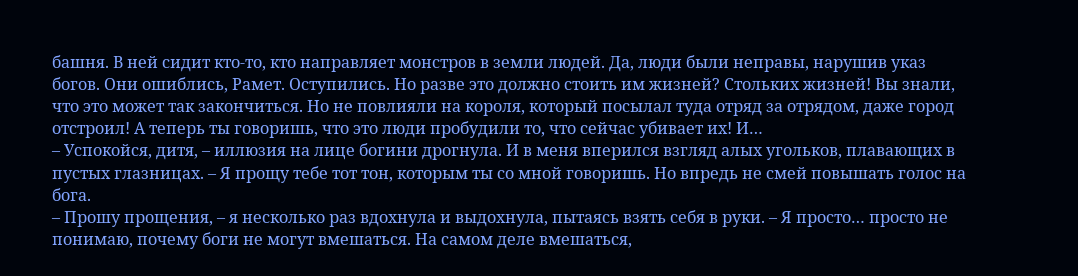башня. В ней сидит кто-то, кто направляет монстров в земли людей. Да, люди были неправы, нарушив указ богов. Они ошиблись, Рамет. Оступились. Но разве это должно стоить им жизней? Стольких жизней! Вы знали, что это может так закончиться. Но не повлияли на короля, который посылал туда отряд за отрядом, даже город отстроил! А теперь ты говоришь, что это люди пробудили то, что сейчас убивает их! И…
– Успокойся, дитя, – иллюзия на лице богини дрогнула. И в меня вперился взгляд алых угольков, плавающих в пустых глазницах. – Я прощу тебе тот тон, которым ты со мной говоришь. Но впредь не смей повышать голос на бога.
– Прошу прощения, – я несколько раз вдохнула и выдохнула, пытаясь взять себя в руки. – Я просто… просто не понимаю, почему боги не могут вмешаться. На самом деле вмешаться,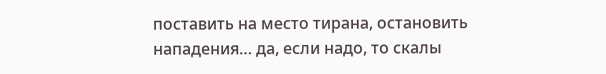поставить на место тирана, остановить нападения… да, если надо, то скалы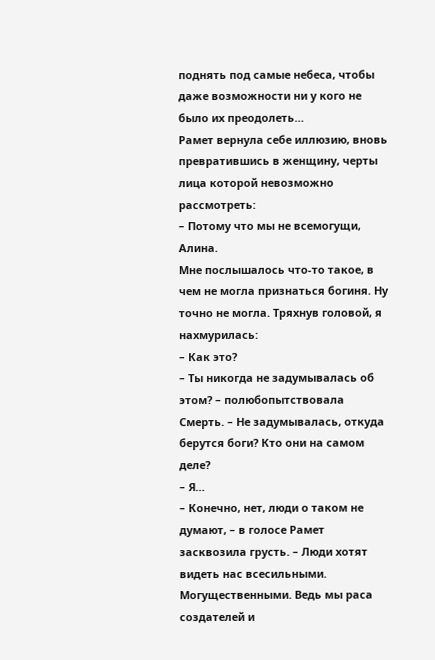поднять под самые небеса, чтобы даже возможности ни у кого не было их преодолеть…
Рамет вернула себе иллюзию, вновь превратившись в женщину, черты лица которой невозможно рассмотреть:
– Потому что мы не всемогущи, Алина.
Мне послышалось что-то такое, в чем не могла признаться богиня. Ну точно не могла. Тряхнув головой, я нахмурилась:
– Как это?
– Ты никогда не задумывалась об этом? – полюбопытствовала Смерть. – Не задумывалась, откуда берутся боги? Кто они на самом деле?
– Я…
– Конечно, нет, люди о таком не думают, – в голосе Рамет засквозила грусть. – Люди хотят видеть нас всесильными. Могущественными. Ведь мы раса создателей и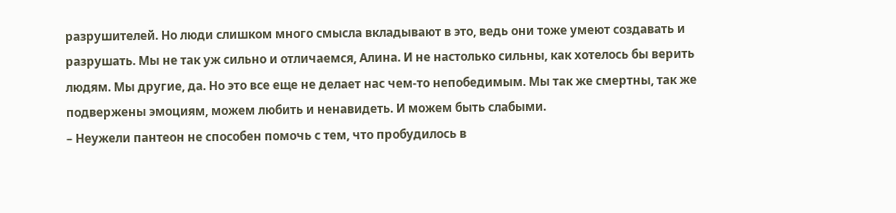разрушителей. Но люди слишком много смысла вкладывают в это, ведь они тоже умеют создавать и разрушать. Мы не так уж сильно и отличаемся, Алина. И не настолько сильны, как хотелось бы верить людям. Мы другие, да. Но это все еще не делает нас чем-то непобедимым. Мы так же смертны, так же подвержены эмоциям, можем любить и ненавидеть. И можем быть слабыми.
– Неужели пантеон не способен помочь с тем, что пробудилось в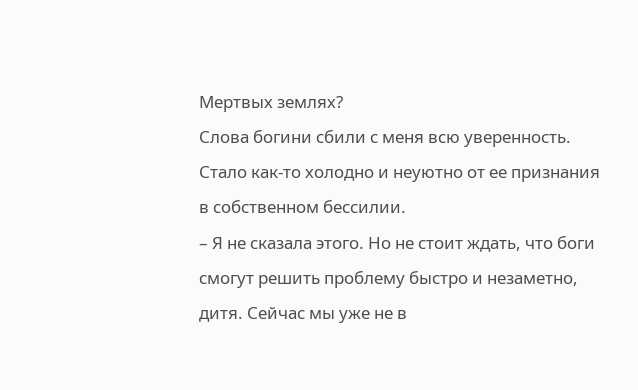Мертвых землях?
Слова богини сбили с меня всю уверенность. Стало как-то холодно и неуютно от ее признания в собственном бессилии.
– Я не сказала этого. Но не стоит ждать, что боги смогут решить проблему быстро и незаметно, дитя. Сейчас мы уже не в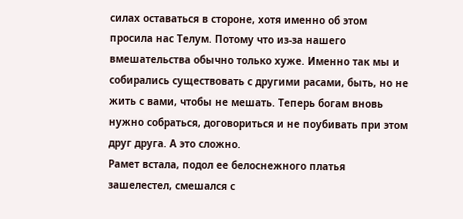силах оставаться в стороне, хотя именно об этом просила нас Телум. Потому что из-за нашего вмешательства обычно только хуже. Именно так мы и собирались существовать с другими расами, быть, но не жить с вами, чтобы не мешать. Теперь богам вновь нужно собраться, договориться и не поубивать при этом друг друга. А это сложно.
Рамет встала, подол ее белоснежного платья зашелестел, смешался с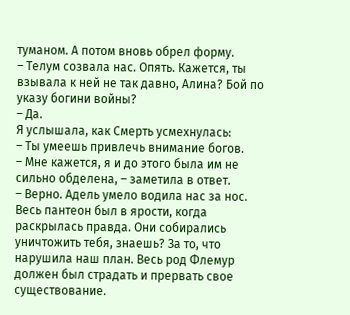туманом. А потом вновь обрел форму.
– Телум созвала нас. Опять. Кажется, ты взывала к ней не так давно, Алина? Бой по указу богини войны?
– Да.
Я услышала, как Смерть усмехнулась:
– Ты умеешь привлечь внимание богов.
– Мне кажется, я и до этого была им не сильно обделена, – заметила в ответ.
– Верно. Адель умело водила нас за нос. Весь пантеон был в ярости, когда раскрылась правда. Они собирались уничтожить тебя, знаешь? За то, что нарушила наш план. Весь род Флемур должен был страдать и прервать свое существование.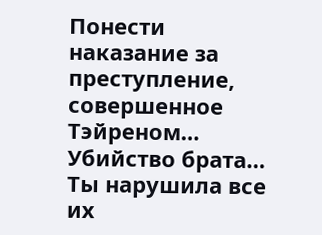Понести наказание за преступление, совершенное Тэйреном… Убийство брата… Ты нарушила все их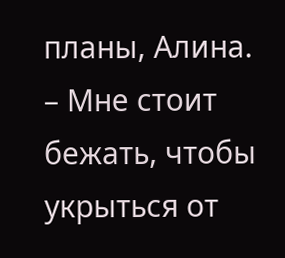планы, Алина.
– Мне стоит бежать, чтобы укрыться от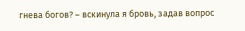гнева богов? – вскинула я бровь, задав вопрос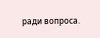ради вопроса.